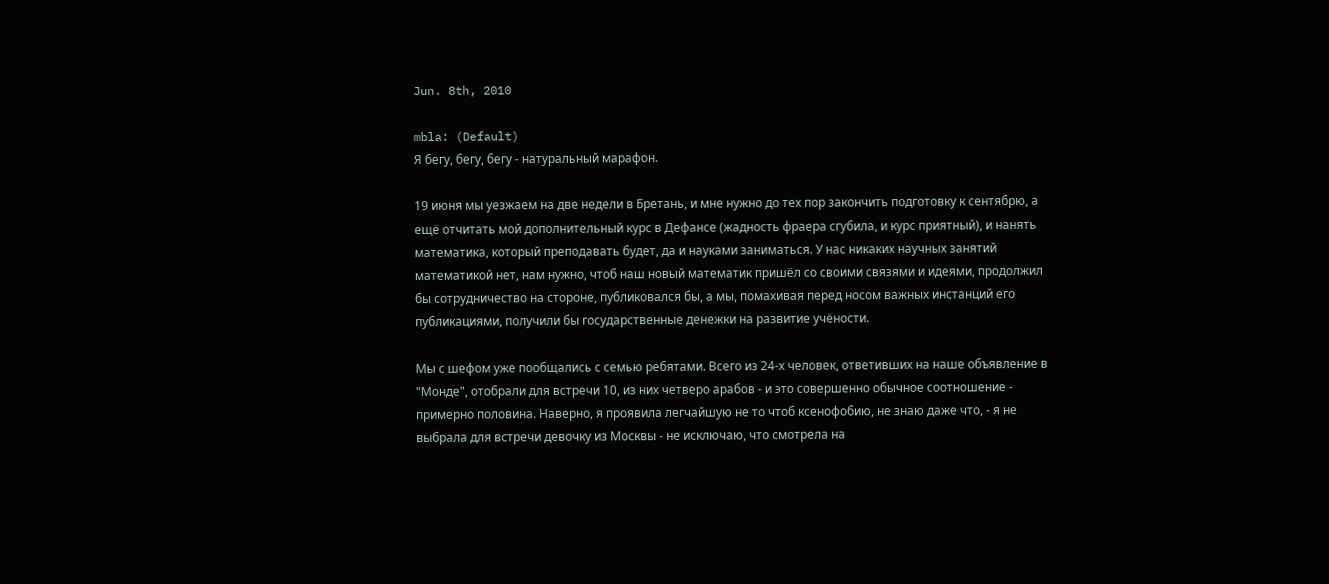Jun. 8th, 2010

mbla: (Default)
Я бегу, бегу, бегу - натуральный марафон.

19 июня мы уезжаем на две недели в Бретань, и мне нужно до тех пор закончить подготовку к сентябрю, а ещё отчитать мой дополнительный курс в Дефансе (жадность фраера сгубила, и курс приятный), и нанять математика, который преподавать будет, да и науками заниматься. У нас никаких научных занятий математикой нет, нам нужно, чтоб наш новый математик пришёл со своими связями и идеями, продолжил бы сотрудничество на стороне, публиковался бы, а мы, помахивая перед носом важных инстанций его публикациями, получили бы государственные денежки на развитие учёности.

Мы с шефом уже пообщались с семью ребятами. Всего из 24-х человек, ответивших на наше объявление в "Монде", отобрали для встречи 10, из них четверо арабов - и это совершенно обычное соотношение - примерно половина. Наверно, я проявила легчайшую не то чтоб ксенофобию, не знаю даже что, - я не выбрала для встречи девочку из Москвы - не исключаю, что смотрела на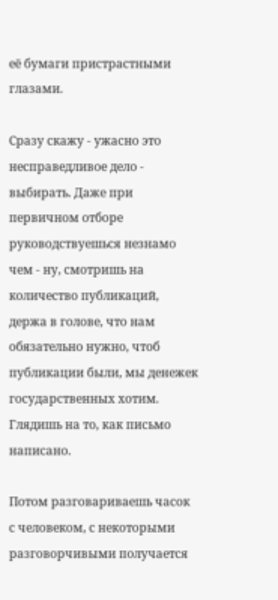её бумаги пристрастными глазами.

Сразу скажу - ужасно это несправедливое дело - выбирать. Даже при первичном отборе руководствуешься незнамо чем - ну, смотришь на количество публикаций, держа в голове, что нам обязательно нужно, чтоб публикации были, мы денежек государственных хотим. Глядишь на то, как письмо написано.

Потом разговариваешь часок с человеком, с некоторыми разговорчивыми получается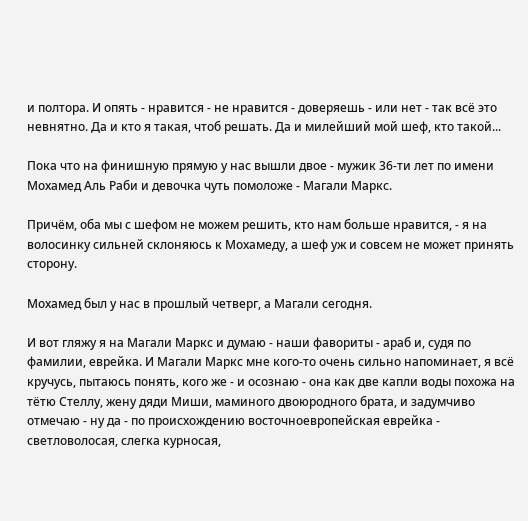и полтора. И опять - нравится - не нравится - доверяешь - или нет - так всё это невнятно. Да и кто я такая, чтоб решать. Да и милейший мой шеф, кто такой...

Пока что на финишную прямую у нас вышли двое - мужик 36-ти лет по имени Мохамед Аль Раби и девочка чуть помоложе - Магали Маркс.

Причём, оба мы с шефом не можем решить, кто нам больше нравится, - я на волосинку сильней склоняюсь к Мохамеду, а шеф уж и совсем не может принять сторону.

Мохамед был у нас в прошлый четверг, а Магали сегодня.

И вот гляжу я на Магали Маркс и думаю - наши фавориты - араб и, судя по фамилии, еврейка. И Магали Маркс мне кого-то очень сильно напоминает, я всё кручусь, пытаюсь понять, кого же - и осознаю - она как две капли воды похожа на тётю Стеллу, жену дяди Миши, маминого двоюродного брата, и задумчиво отмечаю - ну да - по происхождению восточноевропейская еврейка - светловолосая, слегка курносая,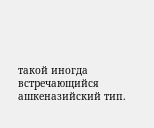такой иногда встречающийся ашкеназийский тип.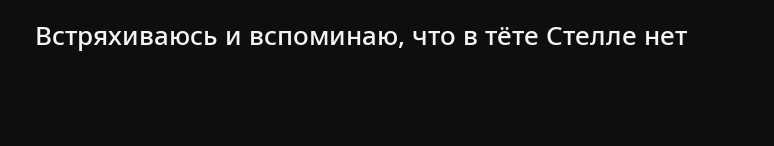Встряхиваюсь и вспоминаю, что в тёте Стелле нет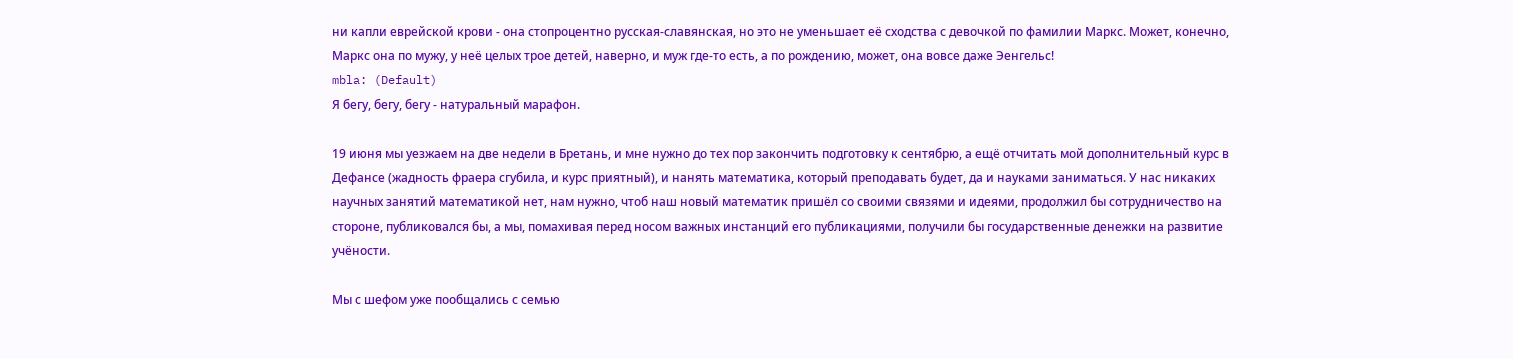ни капли еврейской крови - она стопроцентно русская-славянская, но это не уменьшает её сходства с девочкой по фамилии Маркс. Может, конечно, Маркс она по мужу, у неё целых трое детей, наверно, и муж где-то есть, а по рождению, может, она вовсе даже Эенгельс!
mbla: (Default)
Я бегу, бегу, бегу - натуральный марафон.

19 июня мы уезжаем на две недели в Бретань, и мне нужно до тех пор закончить подготовку к сентябрю, а ещё отчитать мой дополнительный курс в Дефансе (жадность фраера сгубила, и курс приятный), и нанять математика, который преподавать будет, да и науками заниматься. У нас никаких научных занятий математикой нет, нам нужно, чтоб наш новый математик пришёл со своими связями и идеями, продолжил бы сотрудничество на стороне, публиковался бы, а мы, помахивая перед носом важных инстанций его публикациями, получили бы государственные денежки на развитие учёности.

Мы с шефом уже пообщались с семью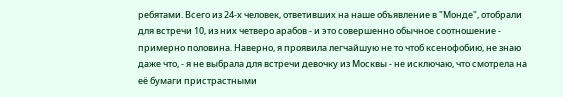ребятами. Всего из 24-х человек, ответивших на наше объявление в "Монде", отобрали для встречи 10, из них четверо арабов - и это совершенно обычное соотношение - примерно половина. Наверно, я проявила легчайшую не то чтоб ксенофобию, не знаю даже что, - я не выбрала для встречи девочку из Москвы - не исключаю, что смотрела на её бумаги пристрастными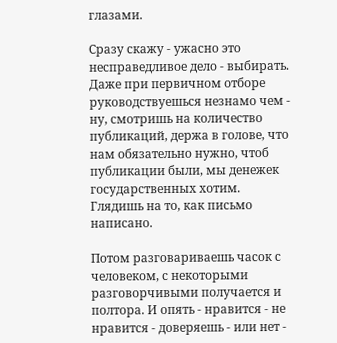глазами.

Сразу скажу - ужасно это несправедливое дело - выбирать. Даже при первичном отборе руководствуешься незнамо чем - ну, смотришь на количество публикаций, держа в голове, что нам обязательно нужно, чтоб публикации были, мы денежек государственных хотим. Глядишь на то, как письмо написано.

Потом разговариваешь часок с человеком, с некоторыми разговорчивыми получается и полтора. И опять - нравится - не нравится - доверяешь - или нет -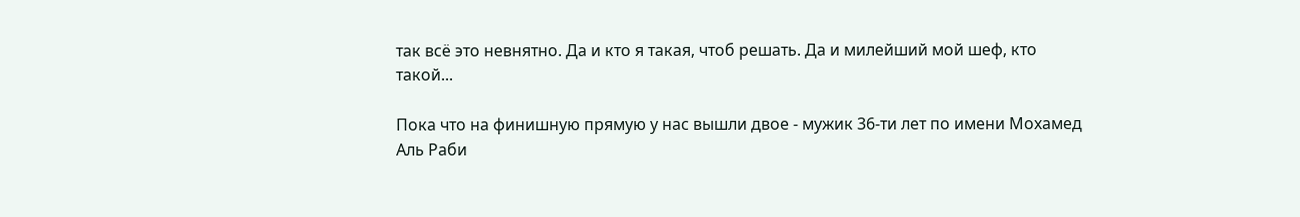так всё это невнятно. Да и кто я такая, чтоб решать. Да и милейший мой шеф, кто такой...

Пока что на финишную прямую у нас вышли двое - мужик 36-ти лет по имени Мохамед Аль Раби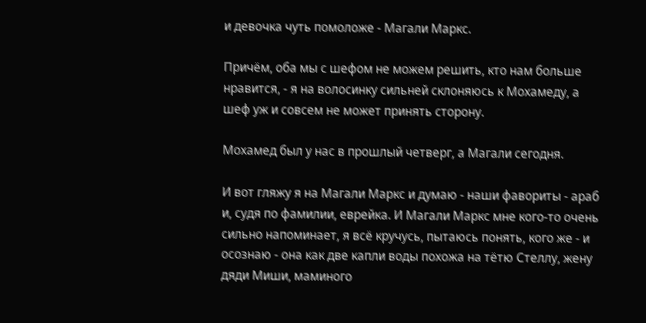и девочка чуть помоложе - Магали Маркс.

Причём, оба мы с шефом не можем решить, кто нам больше нравится, - я на волосинку сильней склоняюсь к Мохамеду, а шеф уж и совсем не может принять сторону.

Мохамед был у нас в прошлый четверг, а Магали сегодня.

И вот гляжу я на Магали Маркс и думаю - наши фавориты - араб и, судя по фамилии, еврейка. И Магали Маркс мне кого-то очень сильно напоминает, я всё кручусь, пытаюсь понять, кого же - и осознаю - она как две капли воды похожа на тётю Стеллу, жену дяди Миши, маминого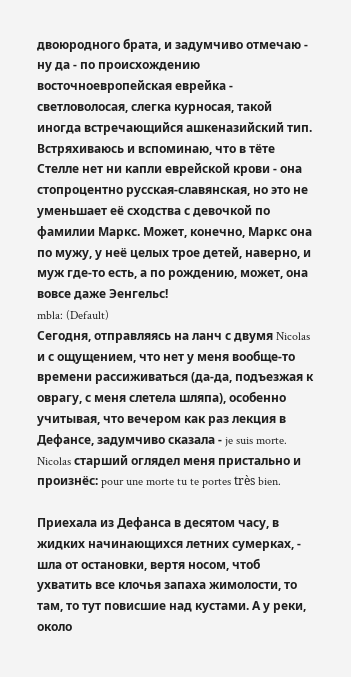двоюродного брата, и задумчиво отмечаю - ну да - по происхождению восточноевропейская еврейка - светловолосая, слегка курносая, такой иногда встречающийся ашкеназийский тип. Встряхиваюсь и вспоминаю, что в тёте Стелле нет ни капли еврейской крови - она стопроцентно русская-славянская, но это не уменьшает её сходства с девочкой по фамилии Маркс. Может, конечно, Маркс она по мужу, у неё целых трое детей, наверно, и муж где-то есть, а по рождению, может, она вовсе даже Эенгельс!
mbla: (Default)
Сегодня, отправляясь на ланч с двумя Nicolas и с ощущением, что нет у меня вообще-то времени рассиживаться (да-да, подъезжая к оврагу, с меня слетела шляпа), особенно учитывая, что вечером как раз лекция в Дефансе, задумчиво сказала - je suis morte. Nicolas старший оглядел меня пристально и произнёс: pour une morte tu te portes très bien.

Приехала из Дефанса в десятом часу, в жидких начинающихся летних сумерках, - шла от остановки, вертя носом, чтоб ухватить все клочья запаха жимолости, то там, то тут повисшие над кустами. А у реки, около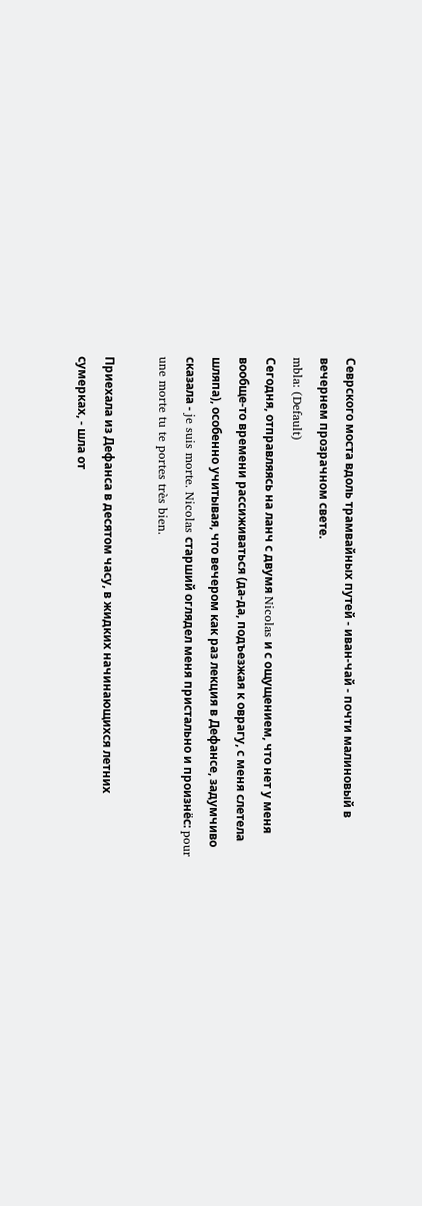Севрского моста вдоль трамвайных путей - иван-чай - почти малиновый в вечернем прозрачном свете.
mbla: (Default)
Сегодня, отправляясь на ланч с двумя Nicolas и с ощущением, что нет у меня вообще-то времени рассиживаться (да-да, подъезжая к оврагу, с меня слетела шляпа), особенно учитывая, что вечером как раз лекция в Дефансе, задумчиво сказала - je suis morte. Nicolas старший оглядел меня пристально и произнёс: pour une morte tu te portes très bien.

Приехала из Дефанса в десятом часу, в жидких начинающихся летних сумерках, - шла от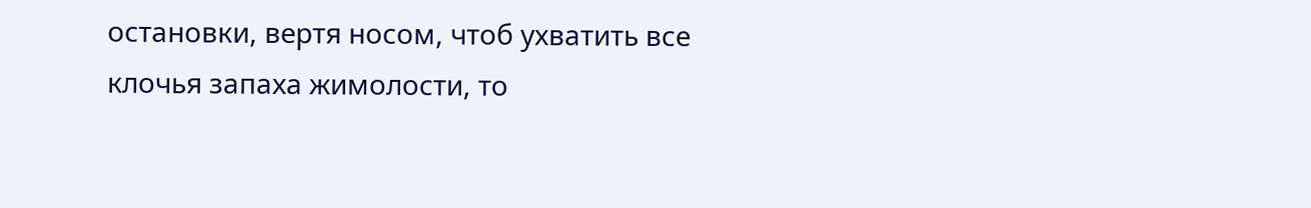остановки, вертя носом, чтоб ухватить все клочья запаха жимолости, то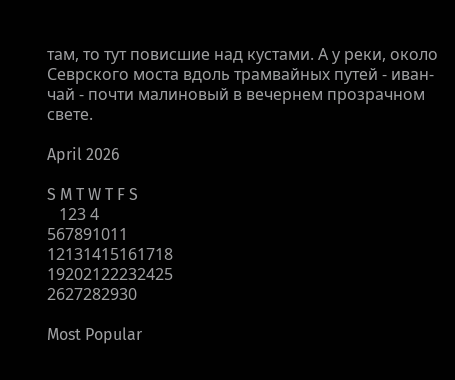там, то тут повисшие над кустами. А у реки, около Севрского моста вдоль трамвайных путей - иван-чай - почти малиновый в вечернем прозрачном свете.

April 2026

S M T W T F S
   123 4
567891011
12131415161718
19202122232425
2627282930

Most Popular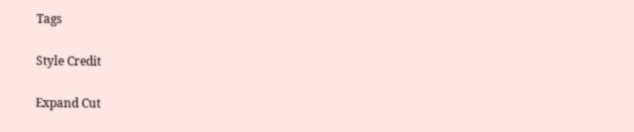Tags

Style Credit

Expand Cut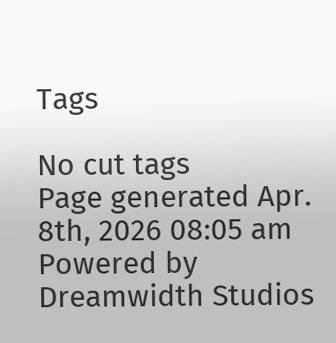Tags

No cut tags
Page generated Apr. 8th, 2026 08:05 am
Powered by Dreamwidth Studios